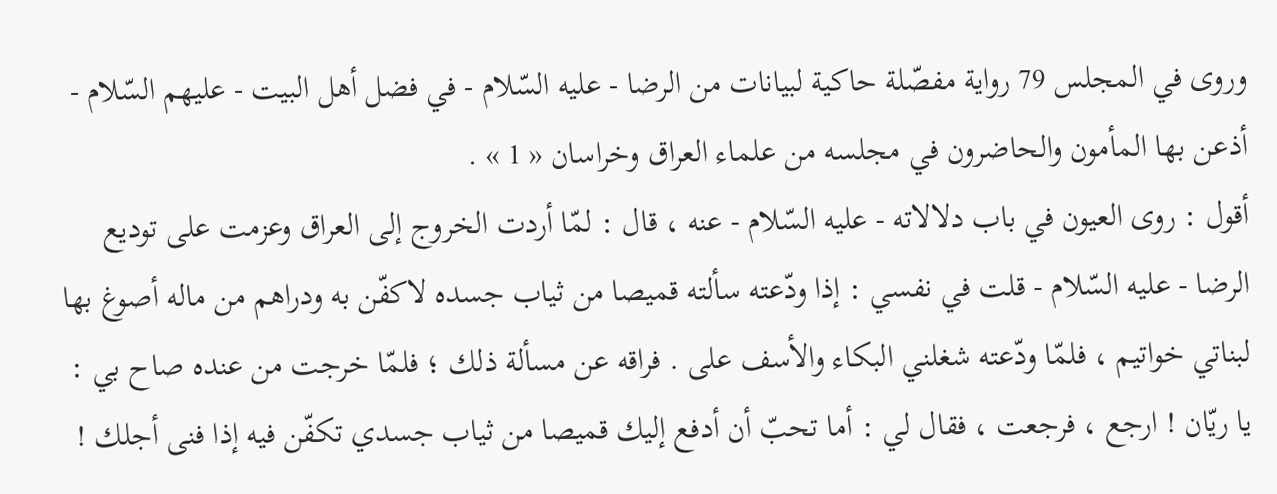وروى في المجلس 79 رواية مفصّلة حاكية لبيانات من الرضا - عليه السّلام - في فضل أهل البيت - عليهم السّلام - أذعن بها المأمون والحاضرون في مجلسه من علماء العراق وخراسان « 1 » .
أقول : روى العيون في باب دلالاته - عليه السّلام - عنه ، قال : لمّا أردت الخروج إلى العراق وعزمت على توديع الرضا - عليه السّلام - قلت في نفسي : إذا ودّعته سألته قميصا من ثياب جسده لاكفّن به ودراهم من ماله أصوغ بها لبناتي خواتيم ، فلمّا ودّعته شغلني البكاء والأسف على . فراقه عن مسألة ذلك ؛ فلمّا خرجت من عنده صاح بي : يا ريّان ! ارجع ، فرجعت ، فقال لي : أما تحبّ أن أدفع إليك قميصا من ثياب جسدي تكفّن فيه إذا فنى أجلك !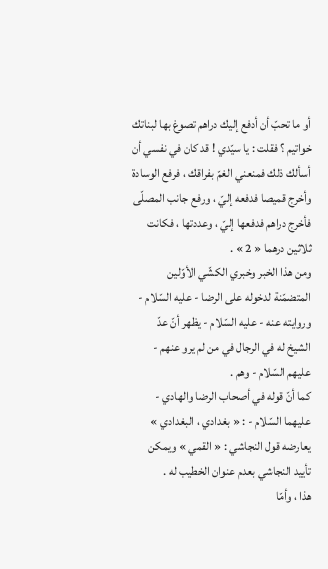أو ما تحبّ أن أدفع إليك دراهم تصوغ بها لبناتك خواتيم ؟ فقلت : يا سيّدي ! قد كان في نفسي أن أسألك ذلك فمنعني الغمّ بفراقك ، فرفع الوسادة وأخرج قميصا فدفعه إليّ ، ورفع جانب المصلّى فأخرج دراهم فدفعها إليّ ، وعددتها ، فكانت ثلاثين درهما « 2 » .
ومن هذا الخبر وخبري الكشّي الأوّلين المتضمّنة لدخوله على الرضا - عليه السّلام - وروايته عنه - عليه السّلام - يظهر أنّ عدّ الشيخ له في الرجال في من لم يرو عنهم - عليهم السّلام - وهم .
كما أنّ قوله في أصحاب الرضا والهادي - عليهما السّلام - : « بغدادي ، البغدادي » يعارضه قول النجاشي : « القمي » ويمكن تأييد النجاشي بعدم عنوان الخطيب له .
هذا ، وأمّا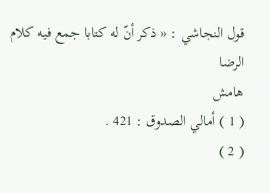قول النجاشي : « ذكر أنّ له كتابا جمع فيه كلام الرضا
هامش
( 1 ) أمالي الصدوق : 421 .
( 2 )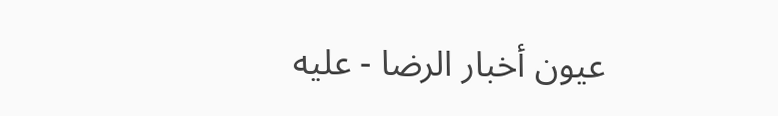عيون أخبار الرضا - عليه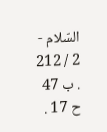السّلام - 2 / 212 . ب 47 ح 17 .